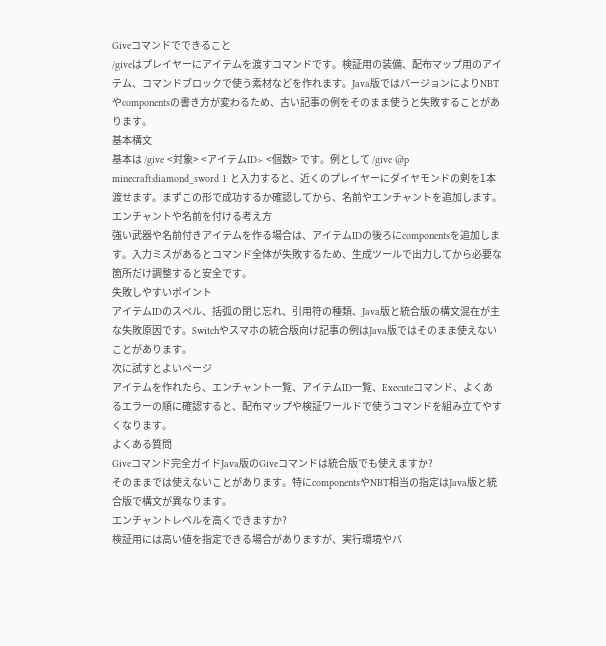Giveコマンドでできること
/giveはプレイヤーにアイテムを渡すコマンドです。検証用の装備、配布マップ用のアイテム、コマンドブロックで使う素材などを作れます。Java版ではバージョンによりNBTやcomponentsの書き方が変わるため、古い記事の例をそのまま使うと失敗することがあります。
基本構文
基本は /give <対象> <アイテムID> <個数> です。例として /give @p minecraft:diamond_sword 1 と入力すると、近くのプレイヤーにダイヤモンドの剣を1本渡せます。まずこの形で成功するか確認してから、名前やエンチャントを追加します。
エンチャントや名前を付ける考え方
強い武器や名前付きアイテムを作る場合は、アイテムIDの後ろにcomponentsを追加します。入力ミスがあるとコマンド全体が失敗するため、生成ツールで出力してから必要な箇所だけ調整すると安全です。
失敗しやすいポイント
アイテムIDのスペル、括弧の閉じ忘れ、引用符の種類、Java版と統合版の構文混在が主な失敗原因です。Switchやスマホの統合版向け記事の例はJava版ではそのまま使えないことがあります。
次に試すとよいページ
アイテムを作れたら、エンチャント一覧、アイテムID一覧、Executeコマンド、よくあるエラーの順に確認すると、配布マップや検証ワールドで使うコマンドを組み立てやすくなります。
よくある質問
Giveコマンド完全ガイドJava版のGiveコマンドは統合版でも使えますか?
そのままでは使えないことがあります。特にcomponentsやNBT相当の指定はJava版と統合版で構文が異なります。
エンチャントレベルを高くできますか?
検証用には高い値を指定できる場合がありますが、実行環境やバ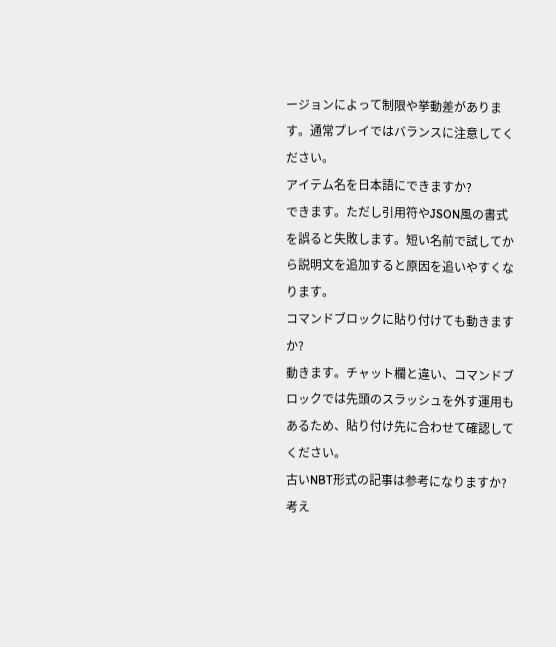ージョンによって制限や挙動差があります。通常プレイではバランスに注意してください。
アイテム名を日本語にできますか?
できます。ただし引用符やJSON風の書式を誤ると失敗します。短い名前で試してから説明文を追加すると原因を追いやすくなります。
コマンドブロックに貼り付けても動きますか?
動きます。チャット欄と違い、コマンドブロックでは先頭のスラッシュを外す運用もあるため、貼り付け先に合わせて確認してください。
古いNBT形式の記事は参考になりますか?
考え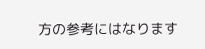方の参考にはなります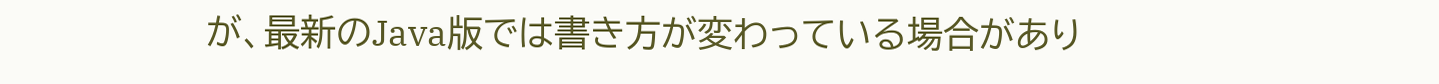が、最新のJava版では書き方が変わっている場合があり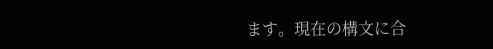ます。現在の構文に合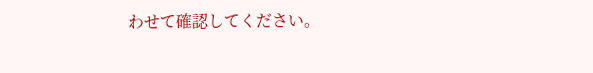わせて確認してください。